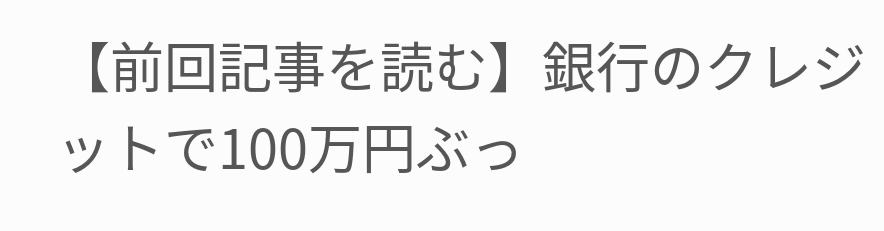【前回記事を読む】銀行のクレジットで100万円ぶっ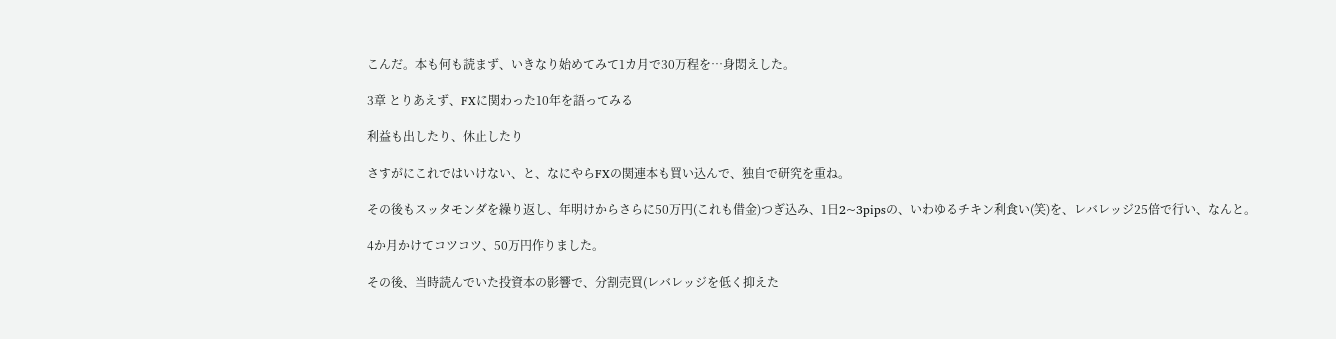こんだ。本も何も読まず、いきなり始めてみて1カ月で30万程を…身悶えした。

3章 とりあえず、FXに関わった10年を語ってみる

利益も出したり、休止したり

さすがにこれではいけない、と、なにやらFXの関連本も買い込んで、独自で研究を重ね。

その後もスッタモンダを繰り返し、年明けからさらに50万円(これも借金)つぎ込み、1日2~3pipsの、いわゆるチキン利食い(笑)を、レバレッジ25倍で行い、なんと。

4か月かけてコツコツ、50万円作りました。

その後、当時読んでいた投資本の影響で、分割売買(レバレッジを低く抑えた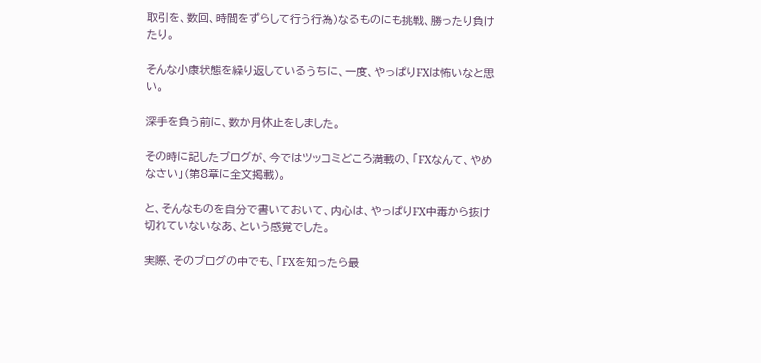取引を、数回、時間をずらして行う行為)なるものにも挑戦、勝ったり負けたり。

そんな小康状態を繰り返しているうちに、一度、やっぱりFXは怖いなと思い。

深手を負う前に、数か月休止をしました。

その時に記したブログが、今ではツッコミどころ満載の、「FXなんて、やめなさい」(第8章に全文掲載)。

と、そんなものを自分で書いておいて、内心は、やっぱりFX中毒から抜け切れていないなあ、という感覚でした。

実際、そのブログの中でも、「FXを知ったら最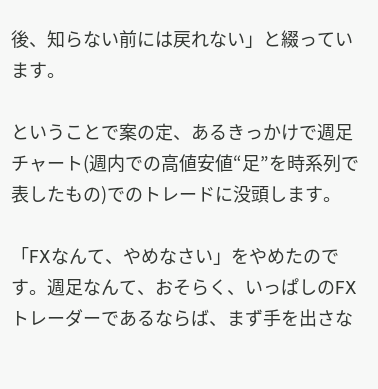後、知らない前には戻れない」と綴っています。

ということで案の定、あるきっかけで週足チャート(週内での高値安値“足”を時系列で表したもの)でのトレードに没頭します。

「FXなんて、やめなさい」をやめたのです。週足なんて、おそらく、いっぱしのFXトレーダーであるならば、まず手を出さな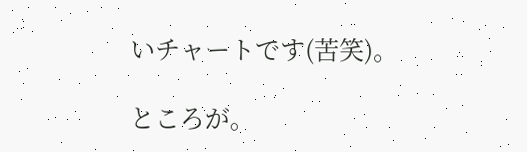いチャートです(苦笑)。

ところが。